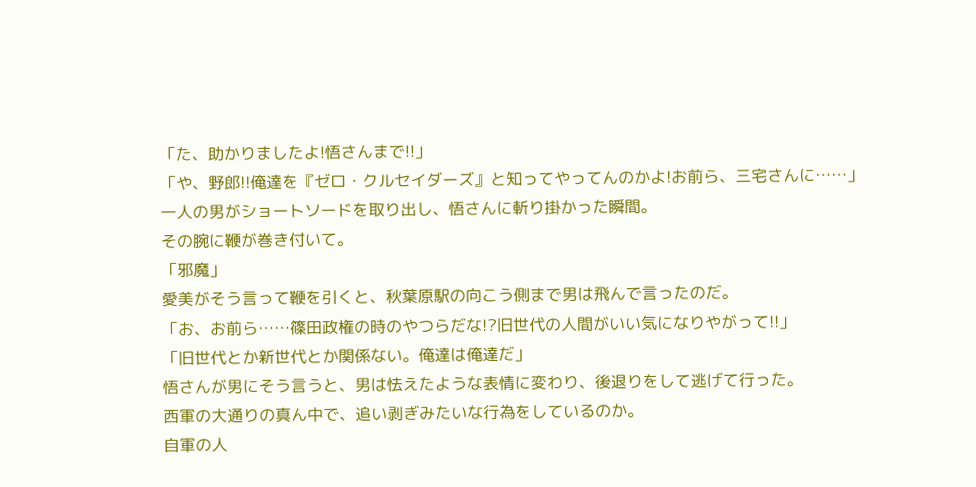「た、助かりましたよ!悟さんまで!!」
「や、野郎!!俺達を『ゼロ・クルセイダーズ』と知ってやってんのかよ!お前ら、三宅さんに……」
一人の男がショートソードを取り出し、悟さんに斬り掛かった瞬間。
その腕に鞭が巻き付いて。
「邪魔」
愛美がそう言って鞭を引くと、秋葉原駅の向こう側まで男は飛んで言ったのだ。
「お、お前ら……篠田政権の時のやつらだな!?旧世代の人間がいい気になりやがって!!」
「旧世代とか新世代とか関係ない。俺達は俺達だ」
悟さんが男にそう言うと、男は怯えたような表情に変わり、後退りをして逃げて行った。
西軍の大通りの真ん中で、追い剥ぎみたいな行為をしているのか。
自軍の人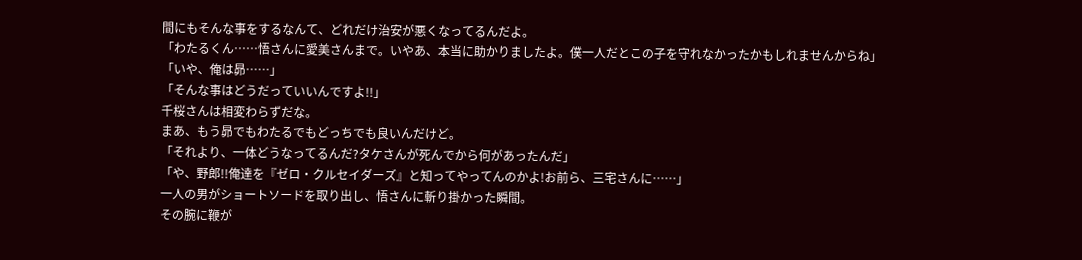間にもそんな事をするなんて、どれだけ治安が悪くなってるんだよ。
「わたるくん……悟さんに愛美さんまで。いやあ、本当に助かりましたよ。僕一人だとこの子を守れなかったかもしれませんからね」
「いや、俺は昴……」
「そんな事はどうだっていいんですよ!!」
千桜さんは相変わらずだな。
まあ、もう昴でもわたるでもどっちでも良いんだけど。
「それより、一体どうなってるんだ?タケさんが死んでから何があったんだ」
「や、野郎!!俺達を『ゼロ・クルセイダーズ』と知ってやってんのかよ!お前ら、三宅さんに……」
一人の男がショートソードを取り出し、悟さんに斬り掛かった瞬間。
その腕に鞭が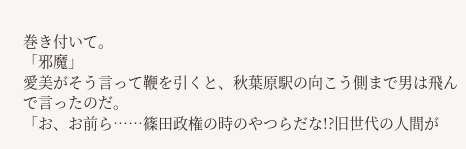巻き付いて。
「邪魔」
愛美がそう言って鞭を引くと、秋葉原駅の向こう側まで男は飛んで言ったのだ。
「お、お前ら……篠田政権の時のやつらだな!?旧世代の人間が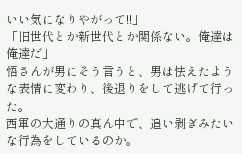いい気になりやがって!!」
「旧世代とか新世代とか関係ない。俺達は俺達だ」
悟さんが男にそう言うと、男は怯えたような表情に変わり、後退りをして逃げて行った。
西軍の大通りの真ん中で、追い剥ぎみたいな行為をしているのか。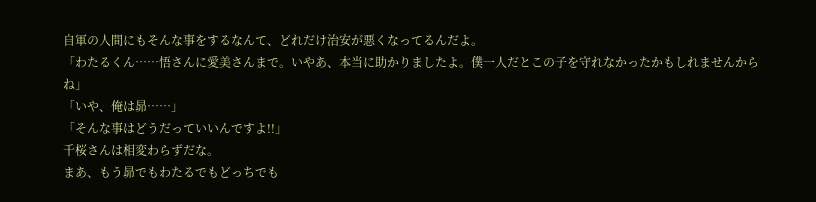自軍の人間にもそんな事をするなんて、どれだけ治安が悪くなってるんだよ。
「わたるくん……悟さんに愛美さんまで。いやあ、本当に助かりましたよ。僕一人だとこの子を守れなかったかもしれませんからね」
「いや、俺は昴……」
「そんな事はどうだっていいんですよ!!」
千桜さんは相変わらずだな。
まあ、もう昴でもわたるでもどっちでも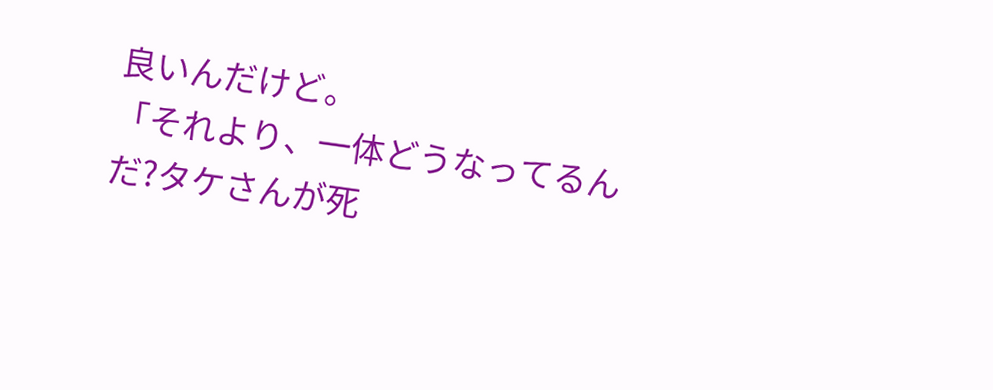良いんだけど。
「それより、一体どうなってるんだ?タケさんが死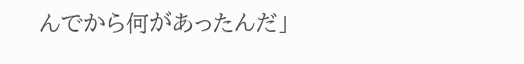んでから何があったんだ」